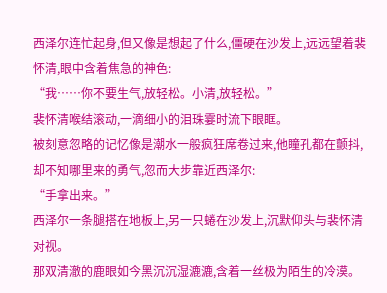西泽尔连忙起身,但又像是想起了什么,僵硬在沙发上,远远望着裴怀清,眼中含着焦急的神色:
“我……你不要生气,放轻松。小清,放轻松。”
裴怀清喉结滚动,一滴细小的泪珠霎时流下眼眶。
被刻意忽略的记忆像是潮水一般疯狂席卷过来,他瞳孔都在颤抖,却不知哪里来的勇气,忽而大步靠近西泽尔:
“手拿出来。”
西泽尔一条腿搭在地板上,另一只蜷在沙发上,沉默仰头与裴怀清对视。
那双清澈的鹿眼如今黑沉沉湿漉漉,含着一丝极为陌生的冷漠。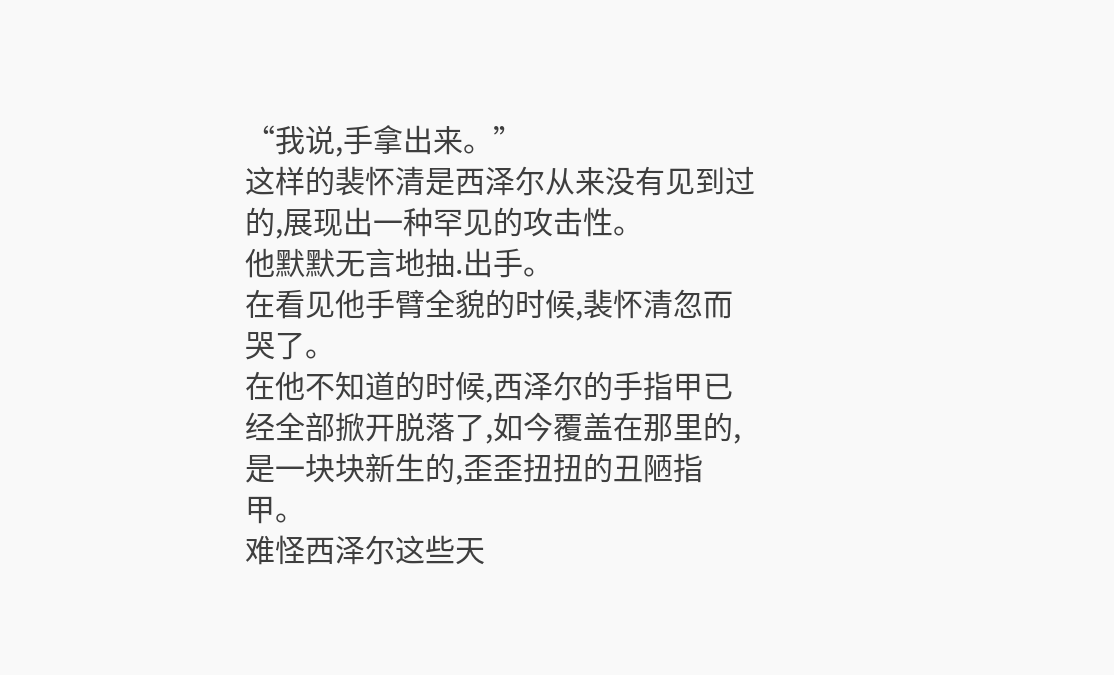“我说,手拿出来。”
这样的裴怀清是西泽尔从来没有见到过的,展现出一种罕见的攻击性。
他默默无言地抽.出手。
在看见他手臂全貌的时候,裴怀清忽而哭了。
在他不知道的时候,西泽尔的手指甲已经全部掀开脱落了,如今覆盖在那里的,是一块块新生的,歪歪扭扭的丑陋指甲。
难怪西泽尔这些天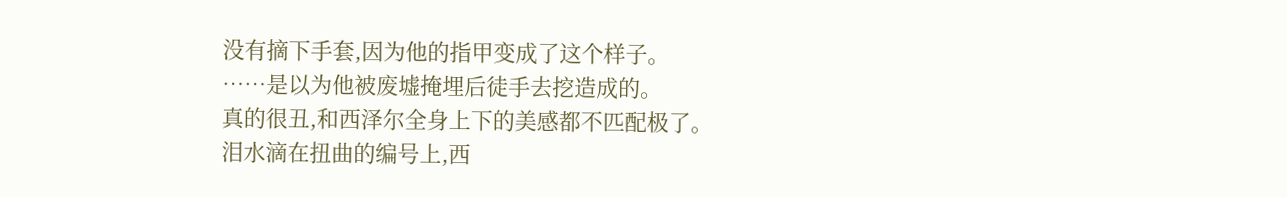没有摘下手套,因为他的指甲变成了这个样子。
……是以为他被废墟掩埋后徒手去挖造成的。
真的很丑,和西泽尔全身上下的美感都不匹配极了。
泪水滴在扭曲的编号上,西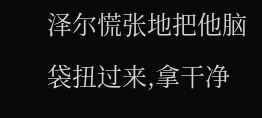泽尔慌张地把他脑袋扭过来,拿干净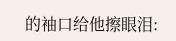的袖口给他擦眼泪: